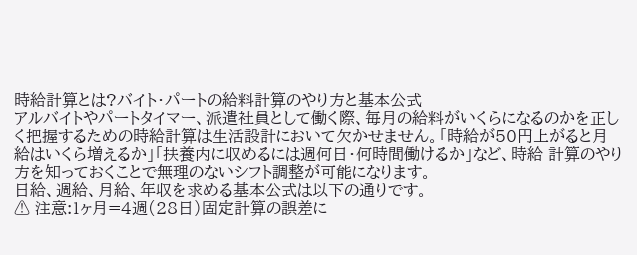時給計算とは?バイト・パートの給料計算のやり方と基本公式
アルバイトやパートタイマー、派遣社員として働く際、毎月の給料がいくらになるのかを正しく把握するための時給計算は生活設計において欠かせません。「時給が50円上がると月給はいくら増えるか」「扶養内に収めるには週何日・何時間働けるか」など、時給 計算のやり方を知っておくことで無理のないシフト調整が可能になります。
日給、週給、月給、年収を求める基本公式は以下の通りです。
⚠ 注意:1ヶ月=4週(28日)固定計算の誤差に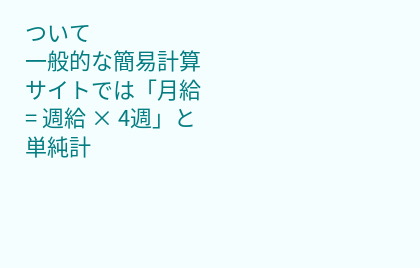ついて
一般的な簡易計算サイトでは「月給 = 週給 × 4週」と単純計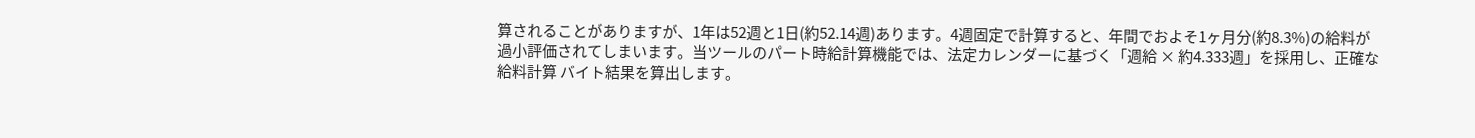算されることがありますが、1年は52週と1日(約52.14週)あります。4週固定で計算すると、年間でおよそ1ヶ月分(約8.3%)の給料が過小評価されてしまいます。当ツールのパート時給計算機能では、法定カレンダーに基づく「週給 × 約4.333週」を採用し、正確な給料計算 バイト結果を算出します。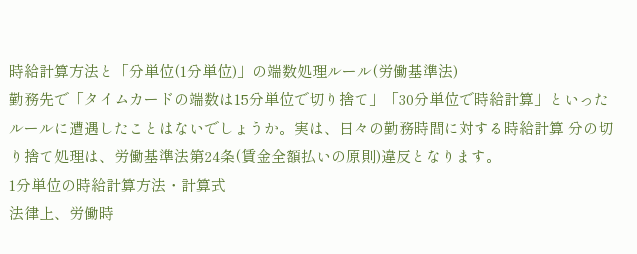時給計算方法と「分単位(1分単位)」の端数処理ルール(労働基準法)
勤務先で「タイムカードの端数は15分単位で切り捨て」「30分単位で時給計算」といったルールに遭遇したことはないでしょうか。実は、日々の勤務時間に対する時給計算 分の切り捨て処理は、労働基準法第24条(賃金全額払いの原則)違反となります。
1分単位の時給計算方法・計算式
法律上、労働時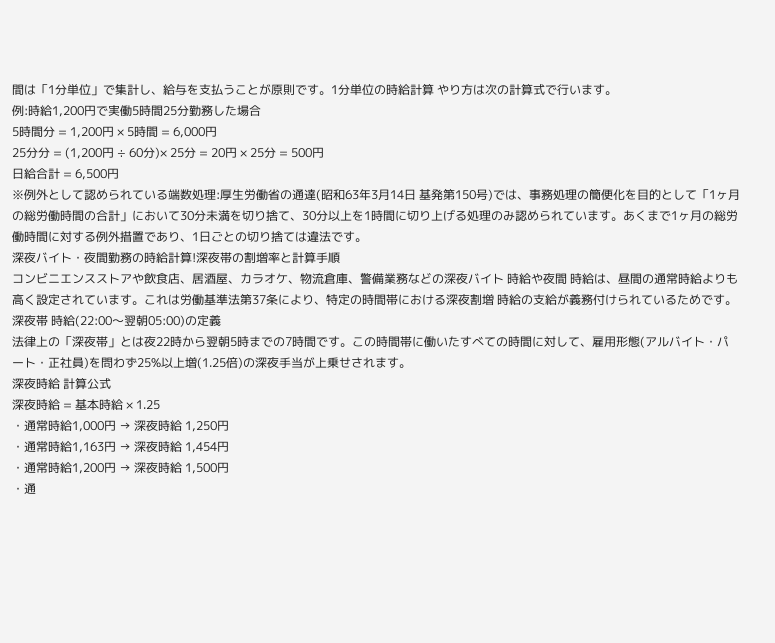間は「1分単位」で集計し、給与を支払うことが原則です。1分単位の時給計算 やり方は次の計算式で行います。
例:時給1,200円で実働5時間25分勤務した場合
5時間分 = 1,200円 × 5時間 = 6,000円
25分分 = (1,200円 ÷ 60分)× 25分 = 20円 × 25分 = 500円
日給合計 = 6,500円
※例外として認められている端数処理:厚生労働省の通達(昭和63年3月14日 基発第150号)では、事務処理の簡便化を目的として「1ヶ月の総労働時間の合計」において30分未満を切り捨て、30分以上を1時間に切り上げる処理のみ認められています。あくまで1ヶ月の総労働時間に対する例外措置であり、1日ごとの切り捨ては違法です。
深夜バイト・夜間勤務の時給計算!深夜帯の割増率と計算手順
コンビニエンスストアや飲食店、居酒屋、カラオケ、物流倉庫、警備業務などの深夜バイト 時給や夜間 時給は、昼間の通常時給よりも高く設定されています。これは労働基準法第37条により、特定の時間帯における深夜割増 時給の支給が義務付けられているためです。
深夜帯 時給(22:00〜翌朝05:00)の定義
法律上の「深夜帯」とは夜22時から翌朝5時までの7時間です。この時間帯に働いたすべての時間に対して、雇用形態(アルバイト・パート・正社員)を問わず25%以上増(1.25倍)の深夜手当が上乗せされます。
深夜時給 計算公式
深夜時給 = 基本時給 × 1.25
・通常時給1,000円 → 深夜時給 1,250円
・通常時給1,163円 → 深夜時給 1,454円
・通常時給1,200円 → 深夜時給 1,500円
・通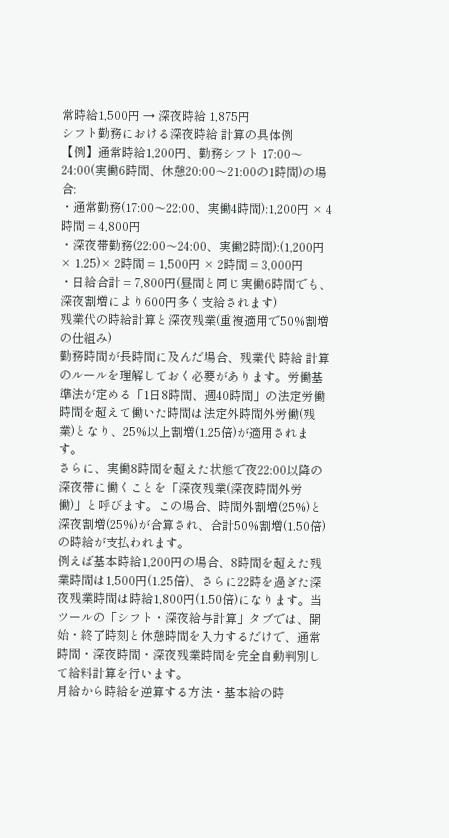常時給1,500円 → 深夜時給 1,875円
シフト勤務における深夜時給 計算の具体例
【例】通常時給1,200円、勤務シフト 17:00〜24:00(実働6時間、休憩20:00〜21:00の1時間)の場合:
・通常勤務(17:00〜22:00、実働4時間):1,200円 × 4時間 = 4,800円
・深夜帯勤務(22:00〜24:00、実働2時間):(1,200円 × 1.25)× 2時間 = 1,500円 × 2時間 = 3,000円
・日給合計 = 7,800円(昼間と同じ実働6時間でも、深夜割増により600円多く支給されます)
残業代の時給計算と深夜残業(重複適用で50%割増の仕組み)
勤務時間が長時間に及んだ場合、残業代 時給 計算のルールを理解しておく必要があります。労働基準法が定める「1日8時間、週40時間」の法定労働時間を超えて働いた時間は法定外時間外労働(残業)となり、25%以上割増(1.25倍)が適用されます。
さらに、実働8時間を超えた状態で夜22:00以降の深夜帯に働くことを「深夜残業(深夜時間外労働)」と呼びます。この場合、時間外割増(25%)と深夜割増(25%)が合算され、合計50%割増(1.50倍)の時給が支払われます。
例えば基本時給1,200円の場合、8時間を超えた残業時間は1,500円(1.25倍)、さらに22時を過ぎた深夜残業時間は時給1,800円(1.50倍)になります。当ツールの「シフト・深夜給与計算」タブでは、開始・終了時刻と休憩時間を入力するだけで、通常時間・深夜時間・深夜残業時間を完全自動判別して給料計算を行います。
月給から時給を逆算する方法・基本給の時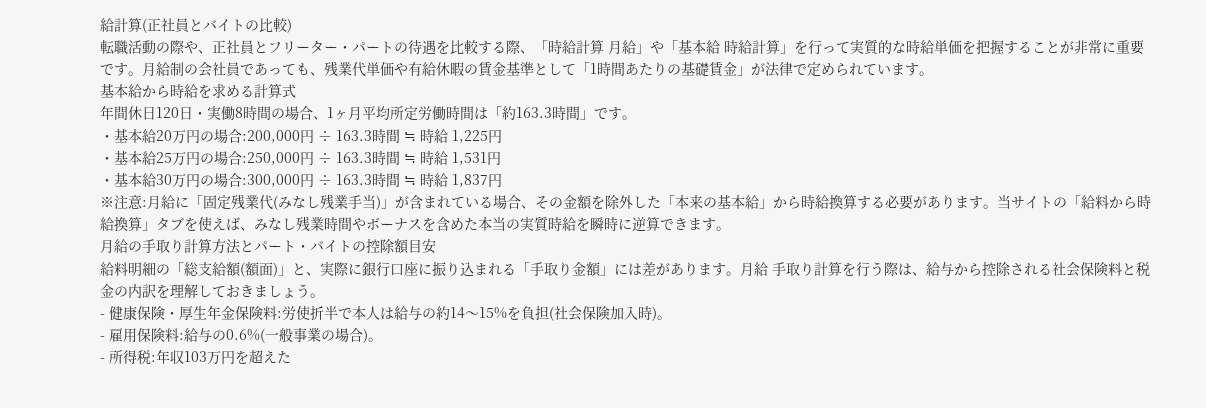給計算(正社員とバイトの比較)
転職活動の際や、正社員とフリーター・パートの待遇を比較する際、「時給計算 月給」や「基本給 時給計算」を行って実質的な時給単価を把握することが非常に重要です。月給制の会社員であっても、残業代単価や有給休暇の賃金基準として「1時間あたりの基礎賃金」が法律で定められています。
基本給から時給を求める計算式
年間休日120日・実働8時間の場合、1ヶ月平均所定労働時間は「約163.3時間」です。
・基本給20万円の場合:200,000円 ÷ 163.3時間 ≒ 時給 1,225円
・基本給25万円の場合:250,000円 ÷ 163.3時間 ≒ 時給 1,531円
・基本給30万円の場合:300,000円 ÷ 163.3時間 ≒ 時給 1,837円
※注意:月給に「固定残業代(みなし残業手当)」が含まれている場合、その金額を除外した「本来の基本給」から時給換算する必要があります。当サイトの「給料から時給換算」タブを使えば、みなし残業時間やボーナスを含めた本当の実質時給を瞬時に逆算できます。
月給の手取り計算方法とパート・バイトの控除額目安
給料明細の「総支給額(額面)」と、実際に銀行口座に振り込まれる「手取り金額」には差があります。月給 手取り計算を行う際は、給与から控除される社会保険料と税金の内訳を理解しておきましょう。
- 健康保険・厚生年金保険料:労使折半で本人は給与の約14〜15%を負担(社会保険加入時)。
- 雇用保険料:給与の0.6%(一般事業の場合)。
- 所得税:年収103万円を超えた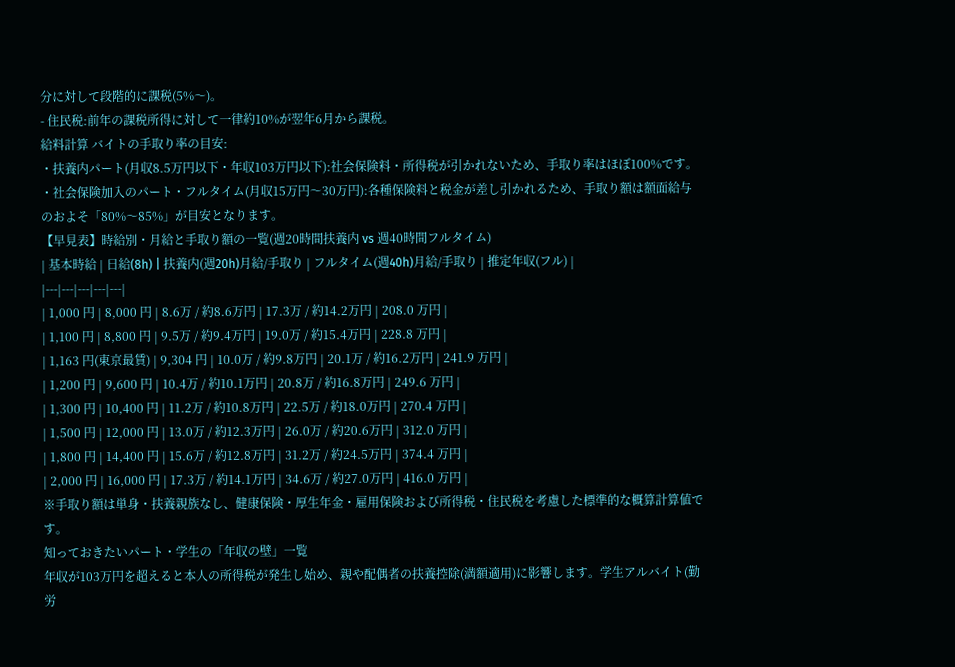分に対して段階的に課税(5%〜)。
- 住民税:前年の課税所得に対して一律約10%が翌年6月から課税。
給料計算 バイトの手取り率の目安:
・扶養内パート(月収8.5万円以下・年収103万円以下):社会保険料・所得税が引かれないため、手取り率はほぼ100%です。
・社会保険加入のパート・フルタイム(月収15万円〜30万円):各種保険料と税金が差し引かれるため、手取り額は額面給与のおよそ「80%〜85%」が目安となります。
【早見表】時給別・月給と手取り額の一覧(週20時間扶養内 vs 週40時間フルタイム)
| 基本時給 | 日給(8h) | 扶養内(週20h)月給/手取り | フルタイム(週40h)月給/手取り | 推定年収(フル) |
|---|---|---|---|---|
| 1,000 円 | 8,000 円 | 8.6万 / 約8.6万円 | 17.3万 / 約14.2万円 | 208.0 万円 |
| 1,100 円 | 8,800 円 | 9.5万 / 約9.4万円 | 19.0万 / 約15.4万円 | 228.8 万円 |
| 1,163 円(東京最賃) | 9,304 円 | 10.0万 / 約9.8万円 | 20.1万 / 約16.2万円 | 241.9 万円 |
| 1,200 円 | 9,600 円 | 10.4万 / 約10.1万円 | 20.8万 / 約16.8万円 | 249.6 万円 |
| 1,300 円 | 10,400 円 | 11.2万 / 約10.8万円 | 22.5万 / 約18.0万円 | 270.4 万円 |
| 1,500 円 | 12,000 円 | 13.0万 / 約12.3万円 | 26.0万 / 約20.6万円 | 312.0 万円 |
| 1,800 円 | 14,400 円 | 15.6万 / 約12.8万円 | 31.2万 / 約24.5万円 | 374.4 万円 |
| 2,000 円 | 16,000 円 | 17.3万 / 約14.1万円 | 34.6万 / 約27.0万円 | 416.0 万円 |
※手取り額は単身・扶養親族なし、健康保険・厚生年金・雇用保険および所得税・住民税を考慮した標準的な概算計算値です。
知っておきたいパート・学生の「年収の壁」一覧
年収が103万円を超えると本人の所得税が発生し始め、親や配偶者の扶養控除(満額適用)に影響します。学生アルバイト(勤労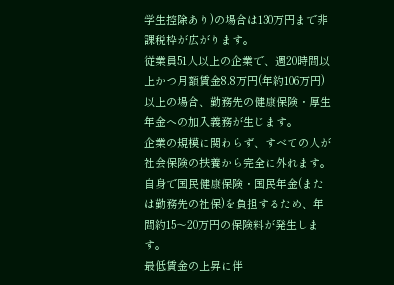学生控除あり)の場合は130万円まで非課税枠が広がります。
従業員51人以上の企業で、週20時間以上かつ月額賃金8.8万円(年約106万円)以上の場合、勤務先の健康保険・厚生年金への加入義務が生じます。
企業の規模に関わらず、すべての人が社会保険の扶養から完全に外れます。自身で国民健康保険・国民年金(または勤務先の社保)を負担するため、年間約15〜20万円の保険料が発生します。
最低賃金の上昇に伴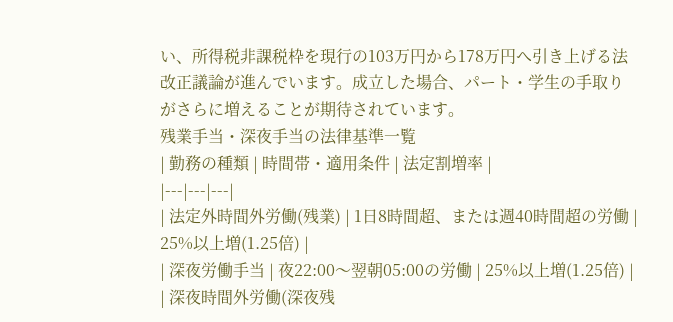い、所得税非課税枠を現行の103万円から178万円へ引き上げる法改正議論が進んでいます。成立した場合、パート・学生の手取りがさらに増えることが期待されています。
残業手当・深夜手当の法律基準一覧
| 勤務の種類 | 時間帯・適用条件 | 法定割増率 |
|---|---|---|
| 法定外時間外労働(残業) | 1日8時間超、または週40時間超の労働 | 25%以上増(1.25倍) |
| 深夜労働手当 | 夜22:00〜翌朝05:00の労働 | 25%以上増(1.25倍) |
| 深夜時間外労働(深夜残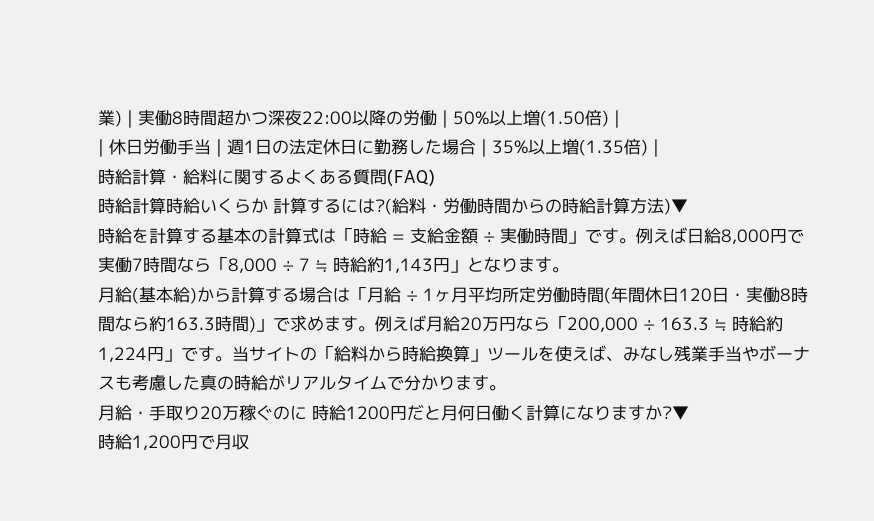業) | 実働8時間超かつ深夜22:00以降の労働 | 50%以上増(1.50倍) |
| 休日労働手当 | 週1日の法定休日に勤務した場合 | 35%以上増(1.35倍) |
時給計算・給料に関するよくある質問(FAQ)
時給計算時給いくらか 計算するには?(給料・労働時間からの時給計算方法)▼
時給を計算する基本の計算式は「時給 = 支給金額 ÷ 実働時間」です。例えば日給8,000円で実働7時間なら「8,000 ÷ 7 ≒ 時給約1,143円」となります。
月給(基本給)から計算する場合は「月給 ÷ 1ヶ月平均所定労働時間(年間休日120日・実働8時間なら約163.3時間)」で求めます。例えば月給20万円なら「200,000 ÷ 163.3 ≒ 時給約1,224円」です。当サイトの「給料から時給換算」ツールを使えば、みなし残業手当やボーナスも考慮した真の時給がリアルタイムで分かります。
月給・手取り20万稼ぐのに 時給1200円だと月何日働く計算になりますか?▼
時給1,200円で月収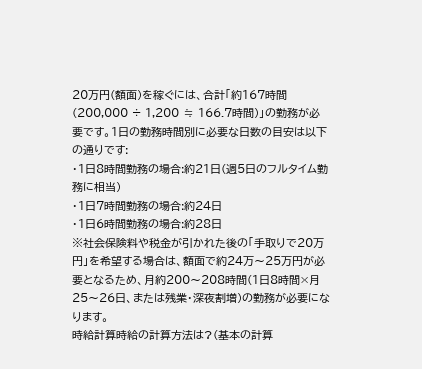20万円(額面)を稼ぐには、合計「約167時間(200,000 ÷ 1,200 ≒ 166.7時間)」の勤務が必要です。1日の勤務時間別に必要な日数の目安は以下の通りです:
・1日8時間勤務の場合:約21日(週5日のフルタイム勤務に相当)
・1日7時間勤務の場合:約24日
・1日6時間勤務の場合:約28日
※社会保険料や税金が引かれた後の「手取りで20万円」を希望する場合は、額面で約24万〜25万円が必要となるため、月約200〜208時間(1日8時間×月25〜26日、または残業・深夜割増)の勤務が必要になります。
時給計算時給の計算方法は?(基本の計算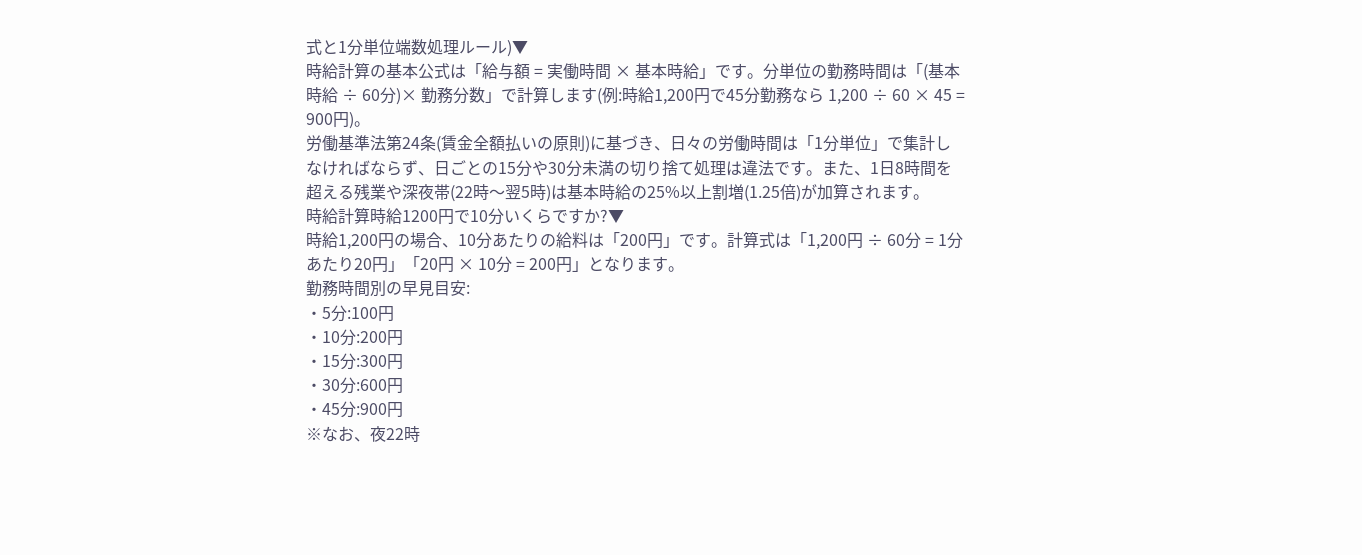式と1分単位端数処理ルール)▼
時給計算の基本公式は「給与額 = 実働時間 × 基本時給」です。分単位の勤務時間は「(基本時給 ÷ 60分)× 勤務分数」で計算します(例:時給1,200円で45分勤務なら 1,200 ÷ 60 × 45 = 900円)。
労働基準法第24条(賃金全額払いの原則)に基づき、日々の労働時間は「1分単位」で集計しなければならず、日ごとの15分や30分未満の切り捨て処理は違法です。また、1日8時間を超える残業や深夜帯(22時〜翌5時)は基本時給の25%以上割増(1.25倍)が加算されます。
時給計算時給1200円で10分いくらですか?▼
時給1,200円の場合、10分あたりの給料は「200円」です。計算式は「1,200円 ÷ 60分 = 1分あたり20円」「20円 × 10分 = 200円」となります。
勤務時間別の早見目安:
・5分:100円
・10分:200円
・15分:300円
・30分:600円
・45分:900円
※なお、夜22時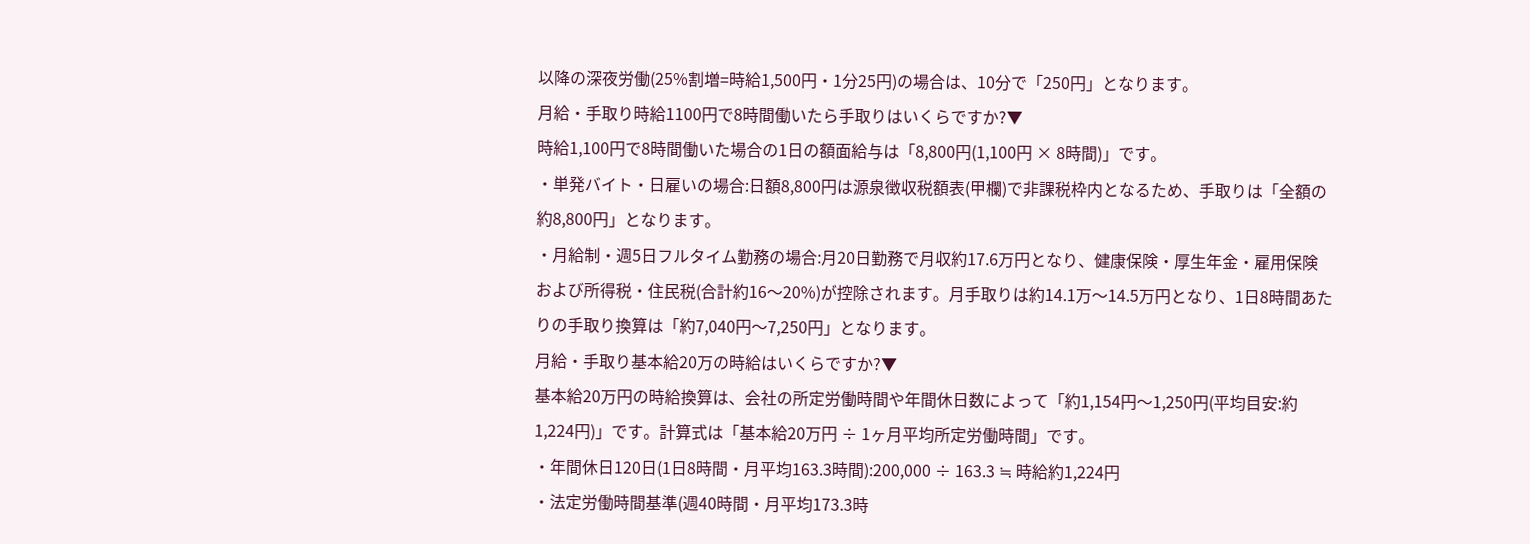以降の深夜労働(25%割増=時給1,500円・1分25円)の場合は、10分で「250円」となります。
月給・手取り時給1100円で8時間働いたら手取りはいくらですか?▼
時給1,100円で8時間働いた場合の1日の額面給与は「8,800円(1,100円 × 8時間)」です。
・単発バイト・日雇いの場合:日額8,800円は源泉徴収税額表(甲欄)で非課税枠内となるため、手取りは「全額の約8,800円」となります。
・月給制・週5日フルタイム勤務の場合:月20日勤務で月収約17.6万円となり、健康保険・厚生年金・雇用保険および所得税・住民税(合計約16〜20%)が控除されます。月手取りは約14.1万〜14.5万円となり、1日8時間あたりの手取り換算は「約7,040円〜7,250円」となります。
月給・手取り基本給20万の時給はいくらですか?▼
基本給20万円の時給換算は、会社の所定労働時間や年間休日数によって「約1,154円〜1,250円(平均目安:約1,224円)」です。計算式は「基本給20万円 ÷ 1ヶ月平均所定労働時間」です。
・年間休日120日(1日8時間・月平均163.3時間):200,000 ÷ 163.3 ≒ 時給約1,224円
・法定労働時間基準(週40時間・月平均173.3時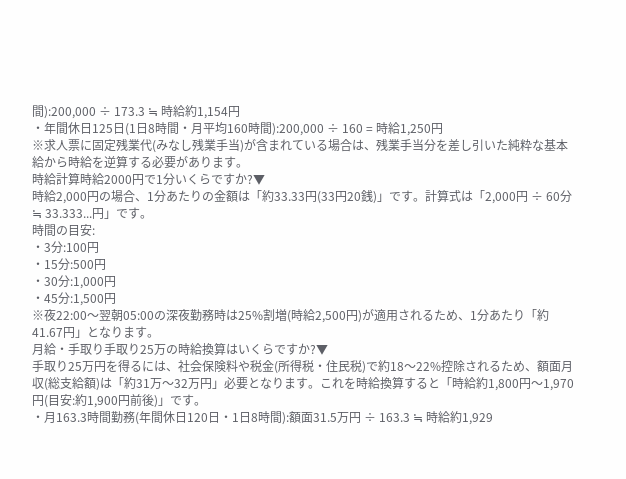間):200,000 ÷ 173.3 ≒ 時給約1,154円
・年間休日125日(1日8時間・月平均160時間):200,000 ÷ 160 = 時給1,250円
※求人票に固定残業代(みなし残業手当)が含まれている場合は、残業手当分を差し引いた純粋な基本給から時給を逆算する必要があります。
時給計算時給2000円で1分いくらですか?▼
時給2,000円の場合、1分あたりの金額は「約33.33円(33円20銭)」です。計算式は「2,000円 ÷ 60分 ≒ 33.333...円」です。
時間の目安:
・3分:100円
・15分:500円
・30分:1,000円
・45分:1,500円
※夜22:00〜翌朝05:00の深夜勤務時は25%割増(時給2,500円)が適用されるため、1分あたり「約41.67円」となります。
月給・手取り手取り25万の時給換算はいくらですか?▼
手取り25万円を得るには、社会保険料や税金(所得税・住民税)で約18〜22%控除されるため、額面月収(総支給額)は「約31万〜32万円」必要となります。これを時給換算すると「時給約1,800円〜1,970円(目安:約1,900円前後)」です。
・月163.3時間勤務(年間休日120日・1日8時間):額面31.5万円 ÷ 163.3 ≒ 時給約1,929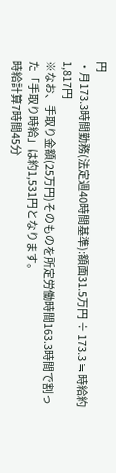円
・月173.3時間勤務(法定週40時間基準):額面31.5万円 ÷ 173.3 ≒ 時給約1,817円
※なお、手取り金額(25万円)そのものを所定労働時間163.3時間で割った「手取り時給」は約1,531円となります。
時給計算7時間45分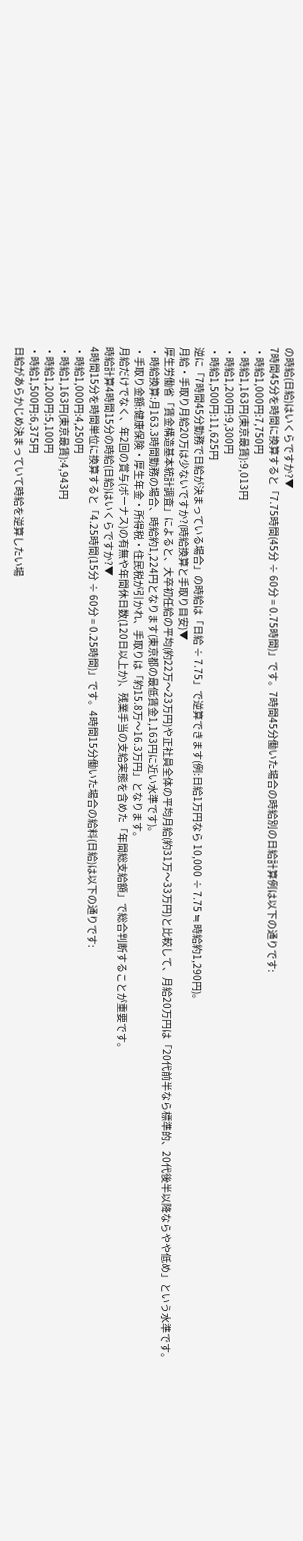の時給(日給)はいくらですか?▼
7時間45分を時間に換算すると「7.75時間(45分 ÷ 60分 = 0.75時間)」です。7時間45分働いた場合の時給別の日給計算例は以下の通りです:
・時給1,000円:7,750円
・時給1,163円(東京最賃):9,013円
・時給1,200円:9,300円
・時給1,500円:11,625円
逆に「7時間45分勤務で日給が決まっている場合」の時給は「日給 ÷ 7.75」で逆算できます(例:日給1万円なら 10,000 ÷ 7.75 ≒ 時給約1,290円)。
月給・手取り月給20万は少ないですか?(時給換算と手取り目安)▼
厚生労働省「賃金構造基本統計調査」によると、大卒初任給の平均(約22万〜23万円)や正社員全体の平均月給(約31万〜33万円)と比較して、月給20万円は「20代前半なら標準的、20代後半以降ならやや低め」という水準です。
・時給換算:月163.3時間勤務の場合、時給約1,224円となります(東京都の最低賃金1,163円に近い水準です)。
・手取り金額:健康保険・厚生年金・所得税・住民税が引かれ、手取りは「約15.8万〜16.3万円」となります。
月給だけでなく、年2回の賞与(ボーナス)の有無や年間休日数(120日以上か)、残業手当の支給実態を含めた「年間総支給額」で総合判断することが重要です。
時給計算4時間15分の時給(日給)はいくらですか?▼
4時間15分を時間単位に換算すると「4.25時間(15分 ÷ 60分 = 0.25時間)」です。4時間15分働いた場合の給料(日給)は以下の通りです:
・時給1,000円:4,250円
・時給1,163円(東京最賃):4,943円
・時給1,200円:5,100円
・時給1,500円:6,375円
日給があらかじめ決まっていて時給を逆算したい場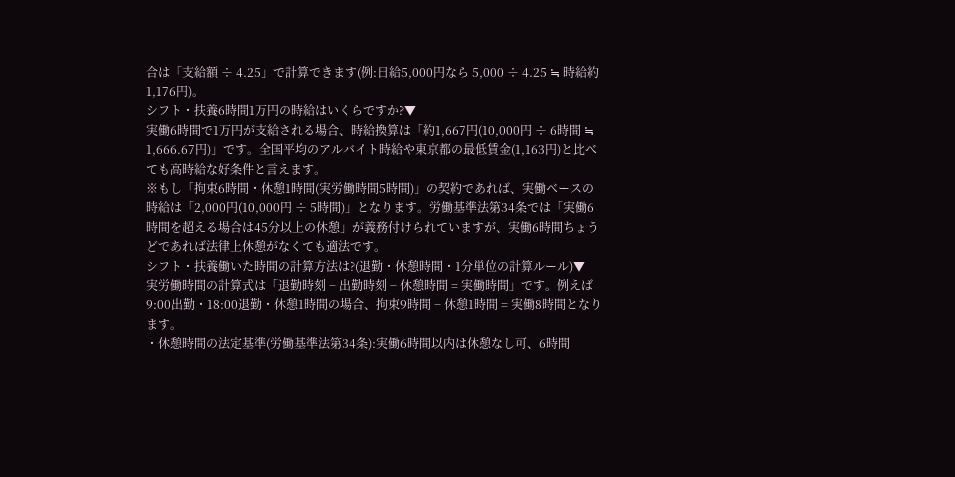合は「支給額 ÷ 4.25」で計算できます(例:日給5,000円なら 5,000 ÷ 4.25 ≒ 時給約1,176円)。
シフト・扶養6時間1万円の時給はいくらですか?▼
実働6時間で1万円が支給される場合、時給換算は「約1,667円(10,000円 ÷ 6時間 ≒ 1,666.67円)」です。全国平均のアルバイト時給や東京都の最低賃金(1,163円)と比べても高時給な好条件と言えます。
※もし「拘束6時間・休憩1時間(実労働時間5時間)」の契約であれば、実働ベースの時給は「2,000円(10,000円 ÷ 5時間)」となります。労働基準法第34条では「実働6時間を超える場合は45分以上の休憩」が義務付けられていますが、実働6時間ちょうどであれば法律上休憩がなくても適法です。
シフト・扶養働いた時間の計算方法は?(退勤・休憩時間・1分単位の計算ルール)▼
実労働時間の計算式は「退勤時刻 − 出勤時刻 − 休憩時間 = 実働時間」です。例えば9:00出勤・18:00退勤・休憩1時間の場合、拘束9時間 − 休憩1時間 = 実働8時間となります。
・休憩時間の法定基準(労働基準法第34条):実働6時間以内は休憩なし可、6時間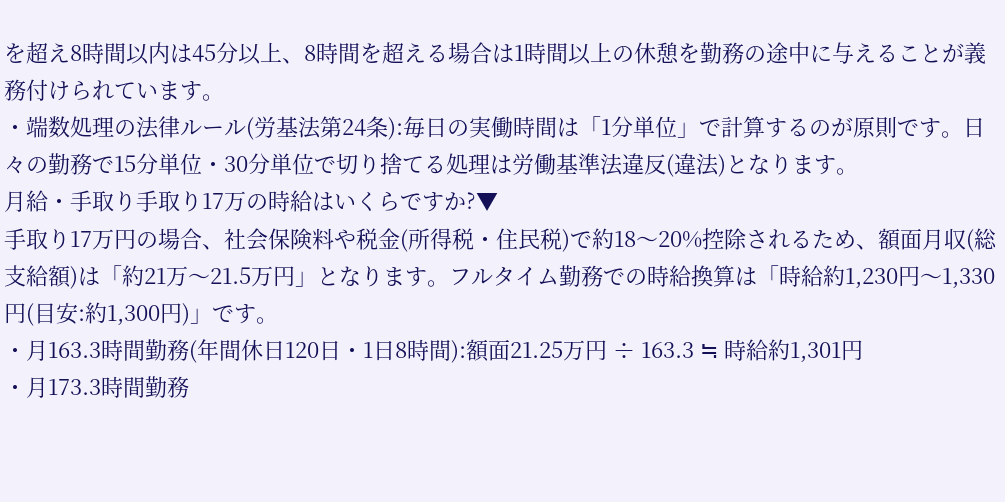を超え8時間以内は45分以上、8時間を超える場合は1時間以上の休憩を勤務の途中に与えることが義務付けられています。
・端数処理の法律ルール(労基法第24条):毎日の実働時間は「1分単位」で計算するのが原則です。日々の勤務で15分単位・30分単位で切り捨てる処理は労働基準法違反(違法)となります。
月給・手取り手取り17万の時給はいくらですか?▼
手取り17万円の場合、社会保険料や税金(所得税・住民税)で約18〜20%控除されるため、額面月収(総支給額)は「約21万〜21.5万円」となります。フルタイム勤務での時給換算は「時給約1,230円〜1,330円(目安:約1,300円)」です。
・月163.3時間勤務(年間休日120日・1日8時間):額面21.25万円 ÷ 163.3 ≒ 時給約1,301円
・月173.3時間勤務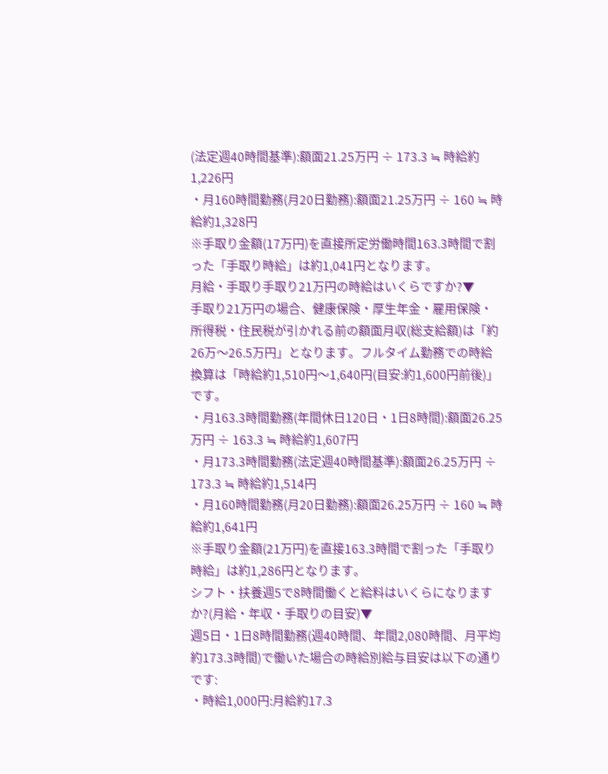(法定週40時間基準):額面21.25万円 ÷ 173.3 ≒ 時給約1,226円
・月160時間勤務(月20日勤務):額面21.25万円 ÷ 160 ≒ 時給約1,328円
※手取り金額(17万円)を直接所定労働時間163.3時間で割った「手取り時給」は約1,041円となります。
月給・手取り手取り21万円の時給はいくらですか?▼
手取り21万円の場合、健康保険・厚生年金・雇用保険・所得税・住民税が引かれる前の額面月収(総支給額)は「約26万〜26.5万円」となります。フルタイム勤務での時給換算は「時給約1,510円〜1,640円(目安:約1,600円前後)」です。
・月163.3時間勤務(年間休日120日・1日8時間):額面26.25万円 ÷ 163.3 ≒ 時給約1,607円
・月173.3時間勤務(法定週40時間基準):額面26.25万円 ÷ 173.3 ≒ 時給約1,514円
・月160時間勤務(月20日勤務):額面26.25万円 ÷ 160 ≒ 時給約1,641円
※手取り金額(21万円)を直接163.3時間で割った「手取り時給」は約1,286円となります。
シフト・扶養週5で8時間働くと給料はいくらになりますか?(月給・年収・手取りの目安)▼
週5日・1日8時間勤務(週40時間、年間2,080時間、月平均約173.3時間)で働いた場合の時給別給与目安は以下の通りです:
・時給1,000円:月給約17.3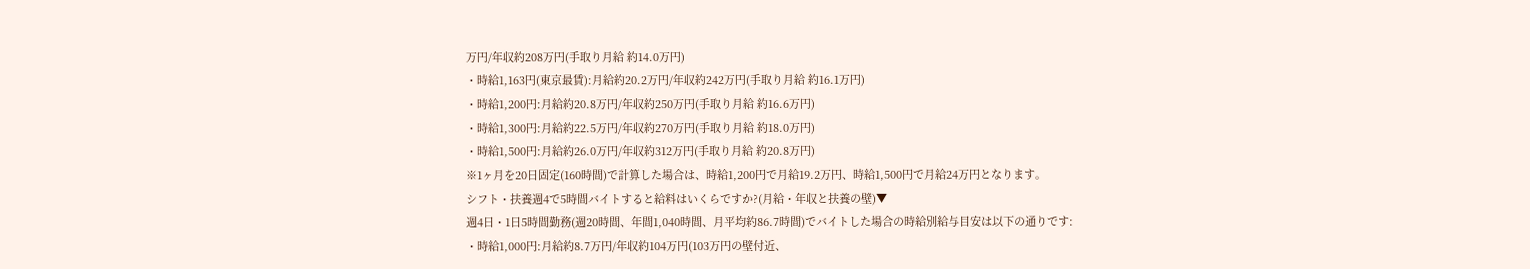万円/年収約208万円(手取り月給 約14.0万円)
・時給1,163円(東京最賃):月給約20.2万円/年収約242万円(手取り月給 約16.1万円)
・時給1,200円:月給約20.8万円/年収約250万円(手取り月給 約16.6万円)
・時給1,300円:月給約22.5万円/年収約270万円(手取り月給 約18.0万円)
・時給1,500円:月給約26.0万円/年収約312万円(手取り月給 約20.8万円)
※1ヶ月を20日固定(160時間)で計算した場合は、時給1,200円で月給19.2万円、時給1,500円で月給24万円となります。
シフト・扶養週4で5時間バイトすると給料はいくらですか?(月給・年収と扶養の壁)▼
週4日・1日5時間勤務(週20時間、年間1,040時間、月平均約86.7時間)でバイトした場合の時給別給与目安は以下の通りです:
・時給1,000円:月給約8.7万円/年収約104万円(103万円の壁付近、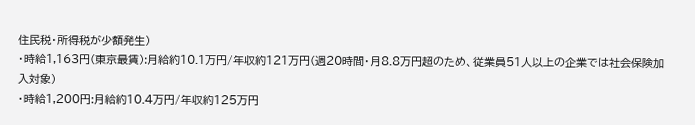住民税・所得税が少額発生)
・時給1,163円(東京最賃):月給約10.1万円/年収約121万円(週20時間・月8.8万円超のため、従業員51人以上の企業では社会保険加入対象)
・時給1,200円:月給約10.4万円/年収約125万円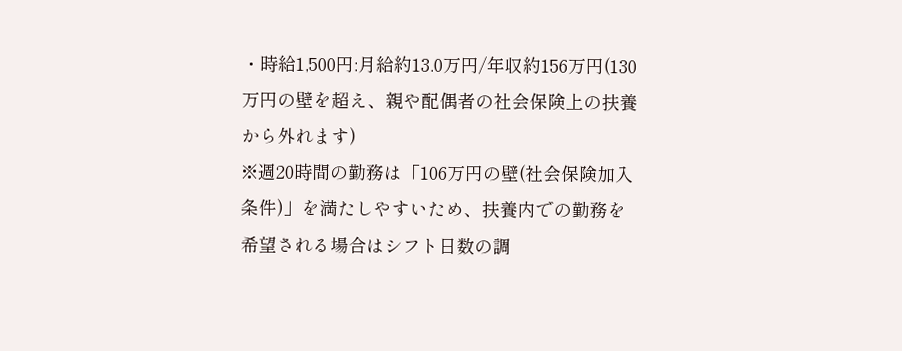・時給1,500円:月給約13.0万円/年収約156万円(130万円の壁を超え、親や配偶者の社会保険上の扶養から外れます)
※週20時間の勤務は「106万円の壁(社会保険加入条件)」を満たしやすいため、扶養内での勤務を希望される場合はシフト日数の調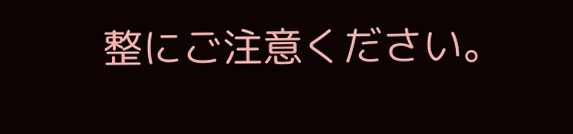整にご注意ください。